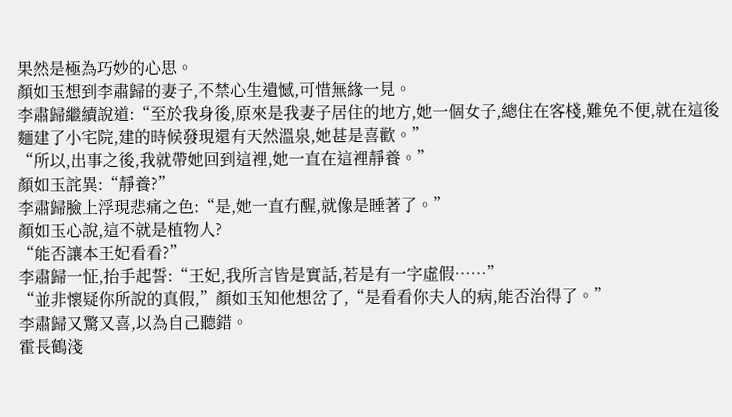果然是極為巧妙的心思。
顏如玉想到李肅歸的妻子,不禁心生遺憾,可惜無緣一見。
李肅歸繼續說道:“至於我身後,原來是我妻子居住的地方,她一個女子,總住在客棧,難免不便,就在這後麵建了小宅院,建的時候發現還有天然溫泉,她甚是喜歡。”
“所以,出事之後,我就帶她回到這裡,她一直在這裡靜養。”
顏如玉詫異:“靜養?”
李肅歸臉上浮現悲痛之色:“是,她一直冇醒,就像是睡著了。”
顏如玉心說,這不就是植物人?
“能否讓本王妃看看?”
李肅歸一怔,抬手起誓:“王妃,我所言皆是實話,若是有一字虛假……”
“並非懷疑你所說的真假,”顏如玉知他想岔了,“是看看你夫人的病,能否治得了。”
李肅歸又驚又喜,以為自己聽錯。
霍長鶴淺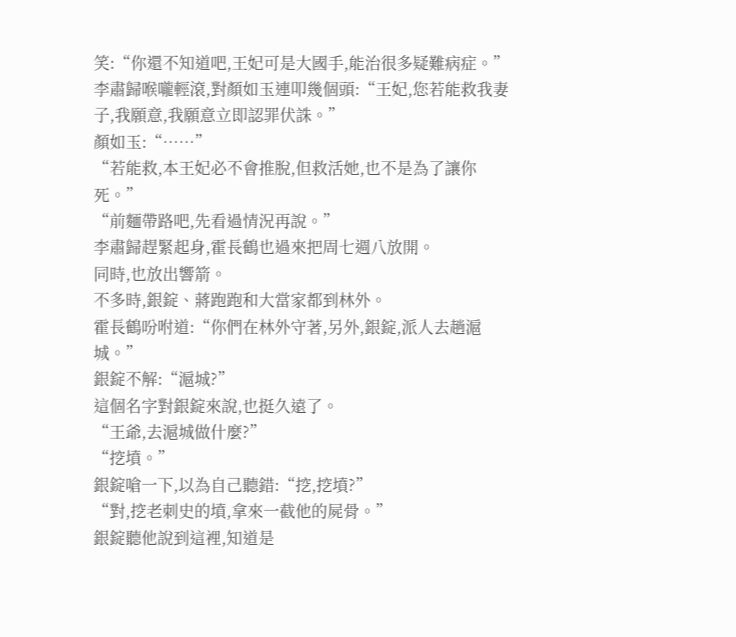笑:“你還不知道吧,王妃可是大國手,能治很多疑難病症。”
李肅歸喉嚨輕滾,對顏如玉連叩幾個頭:“王妃,您若能救我妻子,我願意,我願意立即認罪伏誅。”
顏如玉:“……”
“若能救,本王妃必不會推脫,但救活她,也不是為了讓你死。”
“前麵帶路吧,先看過情況再說。”
李肅歸趕緊起身,霍長鶴也過來把周七週八放開。
同時,也放出響箭。
不多時,銀錠、蔣跑跑和大當家都到林外。
霍長鶴吩咐道:“你們在林外守著,另外,銀錠,派人去趟滬城。”
銀錠不解:“滬城?”
這個名字對銀錠來說,也挺久遠了。
“王爺,去滬城做什麼?”
“挖墳。”
銀錠嗆一下,以為自己聽錯:“挖,挖墳?”
“對,挖老刺史的墳,拿來一截他的屍骨。”
銀錠聽他說到這裡,知道是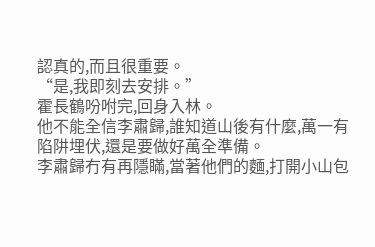認真的,而且很重要。
“是,我即刻去安排。”
霍長鶴吩咐完,回身入林。
他不能全信李肅歸,誰知道山後有什麼,萬一有陷阱埋伏,還是要做好萬全準備。
李肅歸冇有再隱瞞,當著他們的麵,打開小山包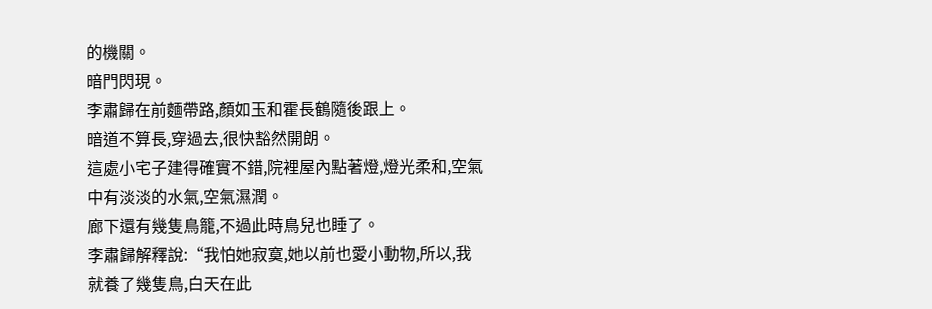的機關。
暗門閃現。
李肅歸在前麵帶路,顏如玉和霍長鶴隨後跟上。
暗道不算長,穿過去,很快豁然開朗。
這處小宅子建得確實不錯,院裡屋內點著燈,燈光柔和,空氣中有淡淡的水氣,空氣濕潤。
廊下還有幾隻鳥籠,不過此時鳥兒也睡了。
李肅歸解釋說:“我怕她寂寞,她以前也愛小動物,所以,我就養了幾隻鳥,白天在此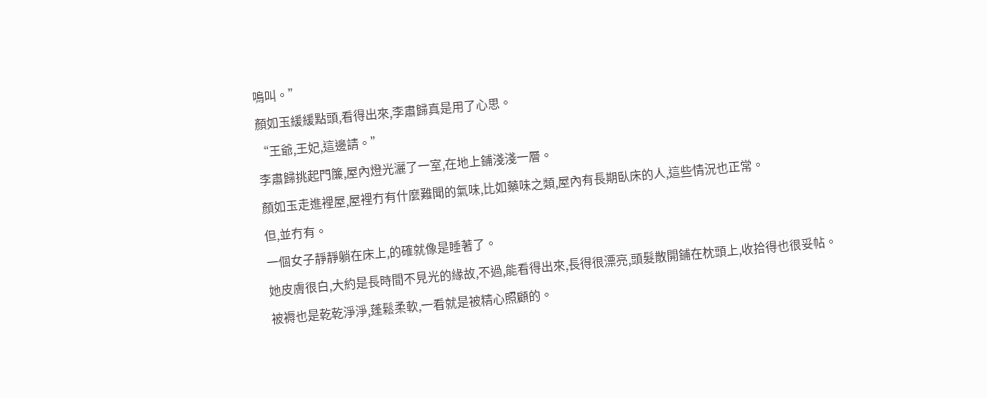鳴叫。”
顏如玉緩緩點頭,看得出來,李肅歸真是用了心思。
“王爺,王妃,這邊請。”
李肅歸挑起門簾,屋內燈光灑了一室,在地上鋪淺淺一層。
顏如玉走進裡屋,屋裡冇有什麼難聞的氣味,比如藥味之類,屋內有長期臥床的人,這些情況也正常。
但,並冇有。
一個女子靜靜躺在床上,的確就像是睡著了。
她皮膚很白,大約是長時間不見光的緣故,不過,能看得出來,長得很漂亮,頭髮散開鋪在枕頭上,收拾得也很妥帖。
被褥也是乾乾淨淨,蓬鬆柔軟,一看就是被精心照顧的。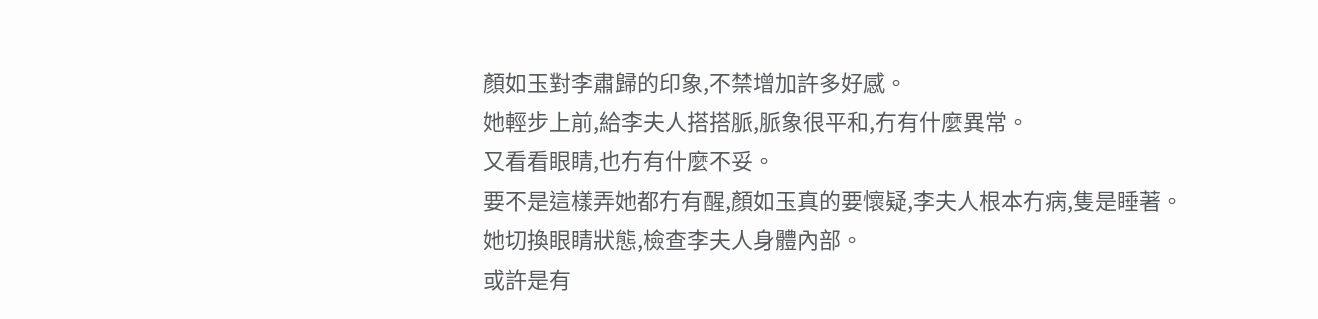顏如玉對李肅歸的印象,不禁增加許多好感。
她輕步上前,給李夫人搭搭脈,脈象很平和,冇有什麼異常。
又看看眼睛,也冇有什麼不妥。
要不是這樣弄她都冇有醒,顏如玉真的要懷疑,李夫人根本冇病,隻是睡著。
她切換眼睛狀態,檢查李夫人身體內部。
或許是有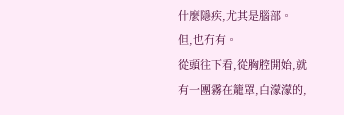什麼隱疾,尤其是腦部。
但,也冇有。
從頭往下看,從胸腔開始,就有一團霧在籠罩,白濛濛的,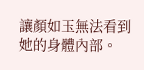讓顏如玉無法看到她的身體內部。